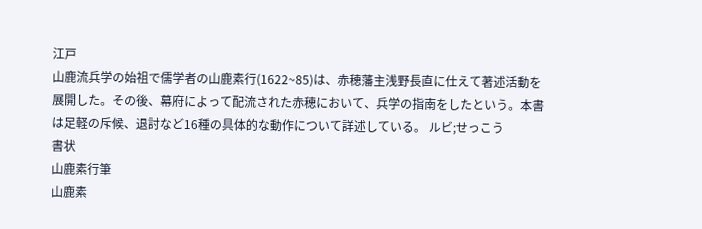江戸
山鹿流兵学の始祖で儒学者の山鹿素行(1622~85)は、赤穂藩主浅野長直に仕えて著述活動を展開した。その後、幕府によって配流された赤穂において、兵学の指南をしたという。本書は足軽の斥候、退討など16種の具体的な動作について詳述している。 ルビ;せっこう
書状
山鹿素行筆
山鹿素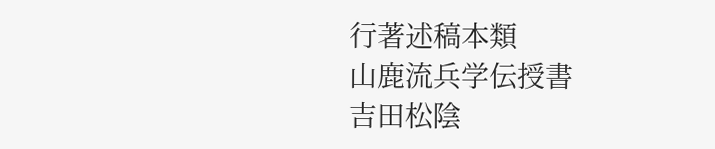行著述稿本類
山鹿流兵学伝授書
吉田松陰